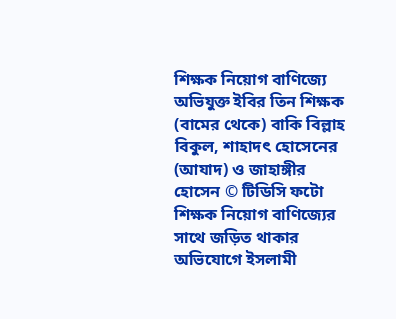শিক্ষক নিয়োগ বাণিজ্যে অভিযুক্ত ইবির তিন শিক্ষক (বামের থেকে) বাকি বিল্লাহ বিকুল, শাহাদৎ হোসেনের (আযাদ) ও জাহাঙ্গীর হোসেন © টিডিসি ফটো
শিক্ষক নিয়োগ বাণিজ্যের সাথে জড়িত থাকার অভিযোগে ইসলামী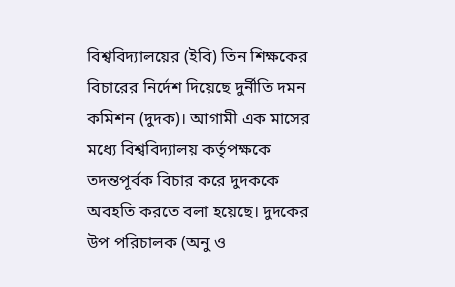বিশ্ববিদ্যালয়ের (ইবি) তিন শিক্ষকের বিচারের নির্দেশ দিয়েছে দুর্নীতি দমন কমিশন (দুদক)। আগামী এক মাসের মধ্যে বিশ্ববিদ্যালয় কর্তৃপক্ষকে তদন্তপূর্বক বিচার করে দুদককে অবহতি করতে বলা হয়েছে। দুদকের উপ পরিচালক (অনু ও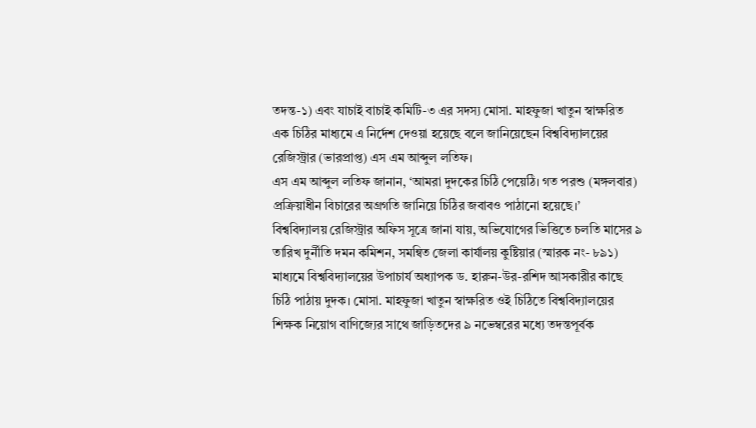তদন্ত-১) এবং যাচাই বাচাই কমিটি-৩ এর সদস্য মোসা. মাহফুজা খাতুন স্বাক্ষরিত এক চিঠির মাধ্যমে এ নির্দেশ দেওয়া হয়েছে বলে জানিয়েছেন বিশ্ববিদ্যালয়ের রেজিস্ট্রার (ভারপ্রাপ্ত) এস এম আব্দুল লতিফ।
এস এম আব্দুল লতিফ জানান, ‘আমরা দুদকের চিঠি পেয়েঠি। গত পরশু (মঙ্গলবার) প্রক্রিয়াধীন বিচারের অগ্রগতি জানিয়ে চিঠির জবাবও পাঠানো হয়েছে।’
বিশ্ববিদ্যালয় রেজিস্ট্রার অফিস সূত্রে জানা যায়, অভিযোগের ভিত্তিতে চলতি মাসের ৯ তারিখ দুর্নীতি দমন কমিশন, সমন্বিত জেলা কার্যালয় কুষ্টিয়ার (স্মারক নং- ৮৯১) মাধ্যমে বিশ্ববিদ্যালয়ের উপাচার্য অধ্যাপক ড. হারুন-উর-রশিদ আসকারীর কাছে চিঠি পাঠায় দুদক। মোসা. মাহফুজা খাতুন স্বাক্ষরিত ওই চিঠিতে বিশ্ববিদ্যালয়ের শিক্ষক নিয়োগ বাণিজ্যের সাথে জাড়িতদের ৯ নভেম্বরের মধ্যে তদন্তপূর্বক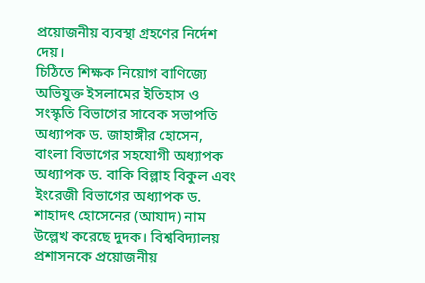প্রয়োজনীয় ব্যবস্থা গ্রহণের নির্দেশ দেয়।
চিঠিতে শিক্ষক নিয়োগ বাণিজ্যে অভিযুক্ত ইসলামের ইতিহাস ও সংস্কৃতি বিভাগের সাবেক সভাপতি অধ্যাপক ড. জাহাঙ্গীর হোসেন, বাংলা বিভাগের সহযোগী অধ্যাপক অধ্যাপক ড. বাকি বিল্লাহ বিকুল এবং ইংরেজী বিভাগের অধ্যাপক ড. শাহাদৎ হোসেনের (আযাদ) নাম উল্লেখ করেছে দুদক। বিশ্ববিদ্যালয় প্রশাসনকে প্রয়োজনীয়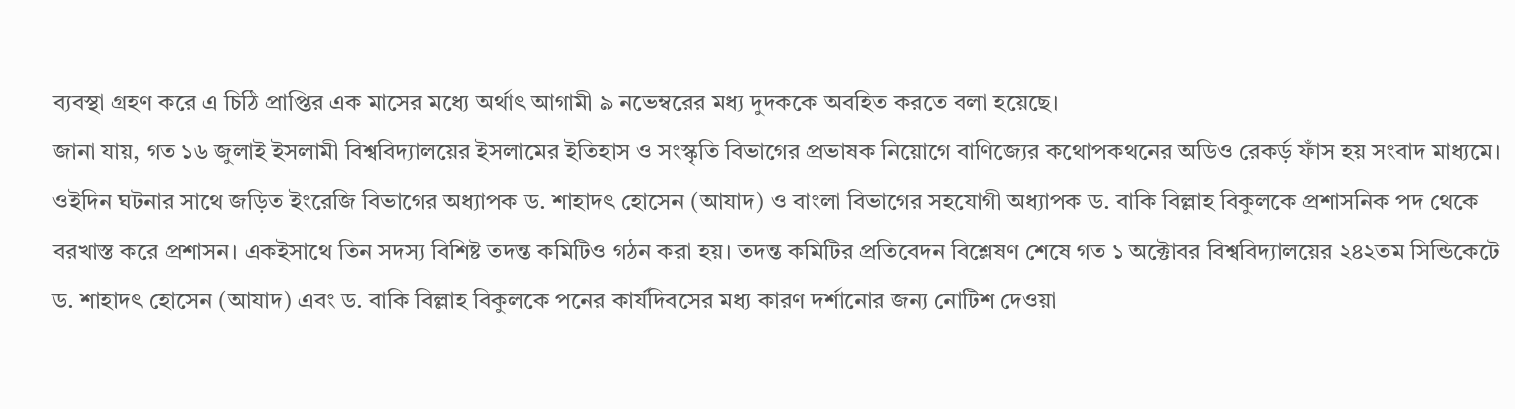ব্যবস্থা গ্রহণ করে এ চিঠি প্রাপ্তির এক মাসের মধ্যে অর্থাৎ আগামী ৯ নভেম্বরের মধ্য দুদককে অবহিত করতে বলা হয়েছে।
জানা যায়, গত ১৬ জুলাই ইসলামী বিশ্ববিদ্যালয়ের ইসলামের ইতিহাস ও সংস্কৃতি বিভাগের প্রভাষক নিয়োগে বাণিজ্যের কথোপকথনের অডিও রেকর্ড় ফাঁস হয় সংবাদ মাধ্যমে। ওইদিন ঘটনার সাথে জড়িত ইংরেজি বিভাগের অধ্যাপক ড. শাহাদৎ হোসেন (আযাদ) ও বাংলা বিভাগের সহযোগী অধ্যাপক ড. বাকি বিল্লাহ বিকুলকে প্রশাসনিক পদ থেকে বরখাস্ত করে প্রশাসন। একইসাথে তিন সদস্য বিশিষ্ট তদন্ত কমিটিও গঠন করা হয়। তদন্ত কমিটির প্রতিবেদন বিশ্লেষণ শেষে গত ১ অক্টোবর বিশ্ববিদ্যালয়ের ২৪২তম সিন্ডিকেটে ড. শাহাদৎ হোসেন (আযাদ) এবং ড. বাকি বিল্লাহ বিকুলকে পনের কার্যদিবসের মধ্য কারণ দর্শানোর জন্য নোটিশ দেওয়া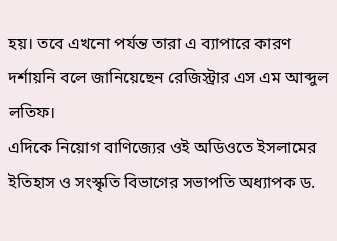হয়। তবে এখনো পর্যন্ত তারা এ ব্যাপারে কারণ দর্শায়নি বলে জানিয়েছেন রেজিস্ট্রার এস এম আব্দুল লতিফ।
এদিকে নিয়োগ বাণিজ্যের ওই অডিওতে ইসলামের ইতিহাস ও সংস্কৃতি বিভাগের সভাপতি অধ্যাপক ড.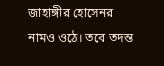জাহাঙ্গীর হোসেনর নামও ওঠে। তবে তদন্ত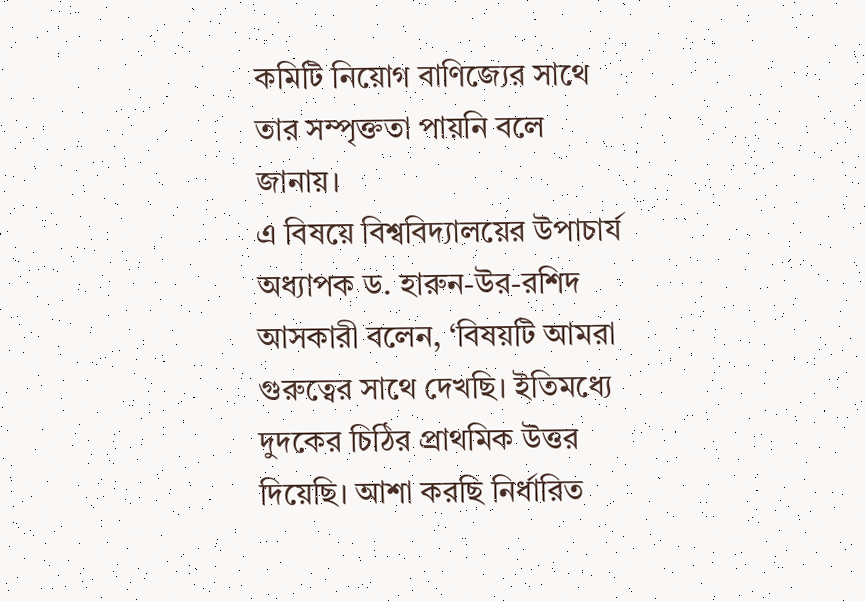কমিটি নিয়োগ বাণিজ্যের সাথে তার সম্পৃক্ততা পায়নি বলে জানায়।
এ বিষয়ে বিশ্ববিদ্যালয়ের উপাচার্য অধ্যাপক ড. হারুন-উর-রশিদ আসকারী বলেন, ‘বিষয়টি আমরা গুরুত্বের সাথে দেখছি। ইতিমধ্যে দুদকের চিঠির প্রাথমিক উত্তর দিয়েছি। আশা করছি নির্ধারিত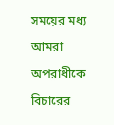সময়ের মধ্য আমরা অপরাধীকে বিচারের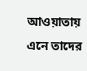আওয়াতায় এনে তাদের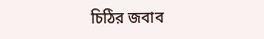চিঠির জবাব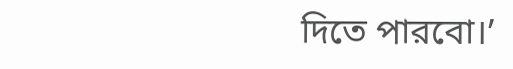দিতে পারবো।’